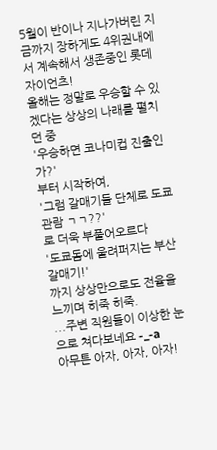5월이 반이나 지나가버린 지금까지 장하게도 4위권내에서 계속해서 생존중인 롯데 자이언츠!
올해는 정말로 우승할 수 있겠다는 상상의 나래를 펼치던 중
'우승하면 코나미컵 진출인가?'
부터 시작하여,
'그럼 갈매기들 단체로 도쿄관람 ㄱㄱ??'
로 더욱 부풀어오르다
'도쿄돔에 울려퍼지는 부산갈매기!'
까지 상상만으로도 전율을 느끼며 히죽 히죽.
...주변 직원들이 이상한 눈으로 쳐다보네요 -_-a
아무튼 아자, 아자, 아자!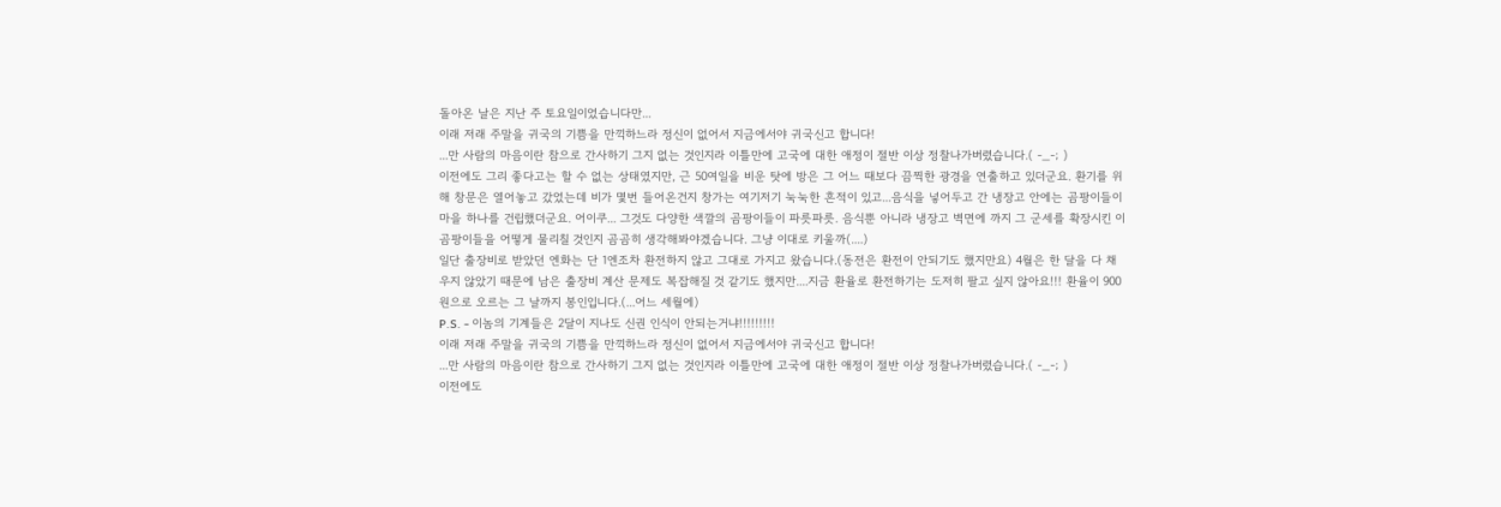돌아온 날은 지난 주 토요일이었습니다만...
이래 저래 주말을 귀국의 기쁨을 만끽하느라 정신이 없어서 지금에서야 귀국신고 합니다!
...만 사람의 마음이란 참으로 간사하기 그지 없는 것인지라 이틀만에 고국에 대한 애정이 절반 이상 정찰나가버렸습니다.( -_-; )
이전에도 그리 좋다고는 할 수 없는 상태였지만, 근 50여일을 비운 탓에 방은 그 어느 때보다 끔찍한 광경을 연출하고 있더군요. 환기를 위해 창문은 열어놓고 갔었는데 비가 몇번 들어온건지 창가는 여기저기 눅눅한 흔적이 있고...음식을 넣어두고 간 냉장고 안에는 곰팡이들이 마을 하나를 건립했더군요. 어이쿠... 그것도 다양한 색깔의 곰팡이들이 파릇파릇. 음식뿐 아니라 냉장고 벽면에 까지 그 군세를 확장시킨 이 곰팡이들을 어떻게 물리칠 것인지 곰곰히 생각해봐야겠습니다. 그냥 이대로 키울까(....)
일단 출장비로 받았던 엔화는 단 1엔조차 환전하지 않고 그대로 가지고 왔습니다.(동전은 환전이 안되기도 했지만요) 4월은 한 달을 다 채우지 않았기 때문에 남은 출장비 계산 문제도 복잡해질 것 같기도 했지만....지금 환율로 환전하기는 도저히 팔고 싶지 않아요!!! 환율이 900원으로 오르는 그 날까지 봉인입니다.(...어느 세월에)
P.S. - 이놈의 기계들은 2달이 지나도 신권 인식이 안되는거냐!!!!!!!!!
이래 저래 주말을 귀국의 기쁨을 만끽하느라 정신이 없어서 지금에서야 귀국신고 합니다!
...만 사람의 마음이란 참으로 간사하기 그지 없는 것인지라 이틀만에 고국에 대한 애정이 절반 이상 정찰나가버렸습니다.( -_-; )
이전에도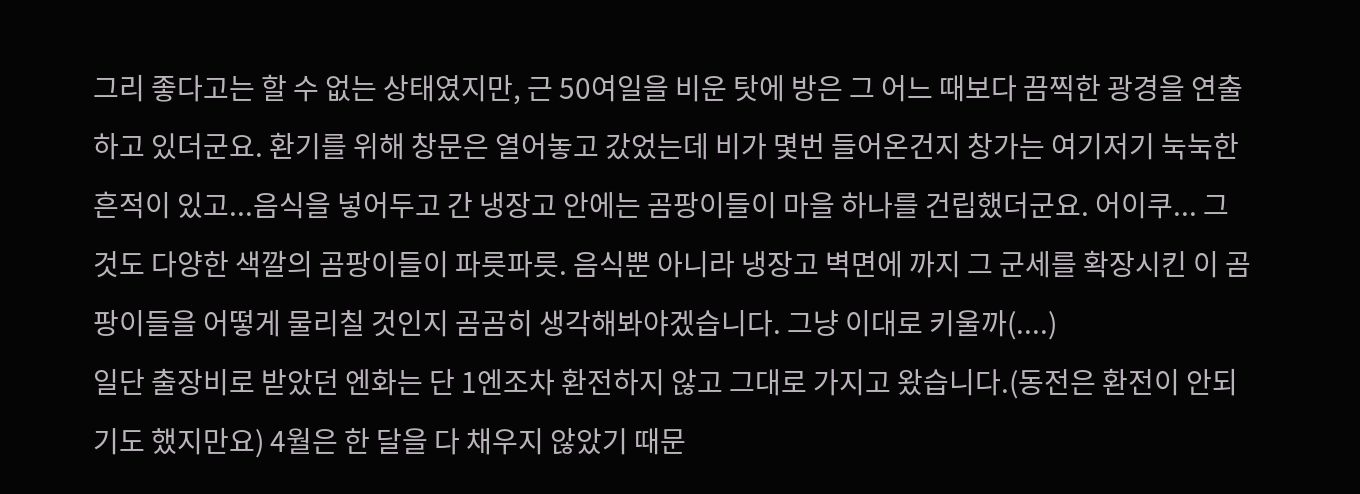그리 좋다고는 할 수 없는 상태였지만, 근 50여일을 비운 탓에 방은 그 어느 때보다 끔찍한 광경을 연출하고 있더군요. 환기를 위해 창문은 열어놓고 갔었는데 비가 몇번 들어온건지 창가는 여기저기 눅눅한 흔적이 있고...음식을 넣어두고 간 냉장고 안에는 곰팡이들이 마을 하나를 건립했더군요. 어이쿠... 그것도 다양한 색깔의 곰팡이들이 파릇파릇. 음식뿐 아니라 냉장고 벽면에 까지 그 군세를 확장시킨 이 곰팡이들을 어떻게 물리칠 것인지 곰곰히 생각해봐야겠습니다. 그냥 이대로 키울까(....)
일단 출장비로 받았던 엔화는 단 1엔조차 환전하지 않고 그대로 가지고 왔습니다.(동전은 환전이 안되기도 했지만요) 4월은 한 달을 다 채우지 않았기 때문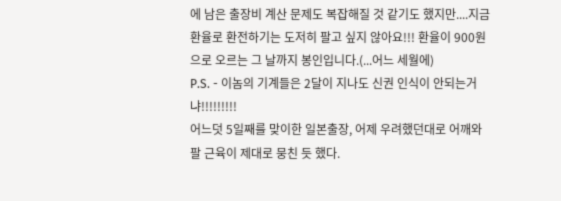에 남은 출장비 계산 문제도 복잡해질 것 같기도 했지만....지금 환율로 환전하기는 도저히 팔고 싶지 않아요!!! 환율이 900원으로 오르는 그 날까지 봉인입니다.(...어느 세월에)
P.S. - 이놈의 기계들은 2달이 지나도 신권 인식이 안되는거냐!!!!!!!!!
어느덧 5일째를 맞이한 일본출장, 어제 우려했던대로 어깨와 팔 근육이 제대로 뭉친 듯 했다.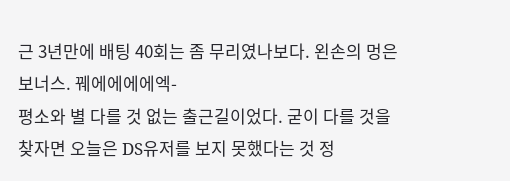근 3년만에 배팅 40회는 좀 무리였나보다. 왼손의 멍은 보너스. 꿰에에에에엑-
평소와 별 다를 것 없는 출근길이었다. 굳이 다를 것을 찾자면 오늘은 DS유저를 보지 못했다는 것 정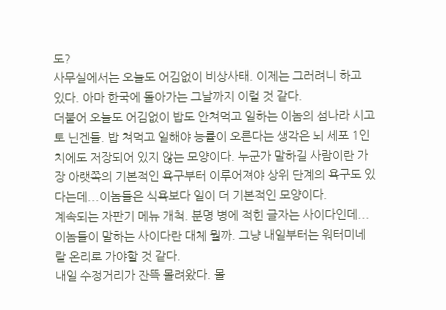도?
사무실에서는 오늘도 어김없이 비상사태. 이제는 그러려니 하고 있다. 아마 한국에 돌아가는 그날까지 이럴 것 같다.
더불어 오늘도 어김없이 밥도 안쳐먹고 일하는 이놈의 섬나라 시고토 닌겐들. 밥 쳐먹고 일해야 능률이 오른다는 생각은 뇌 세포 1인치에도 저장되어 있지 않는 모양이다. 누군가 말하길 사람이란 가장 아랫쪽의 기본적인 욕구부터 이루어져야 상위 단계의 욕구도 있다는데...이놈들은 식욕보다 일이 더 기본적인 모양이다.
계속되는 자판기 메뉴 개척. 분명 병에 적힌 글자는 사이다인데...이놈들이 말하는 사이다란 대체 뭘까. 그냥 내일부터는 워터미네랄 온리로 가야할 것 같다.
내일 수정거리가 잔뜩 몰려왔다. 몰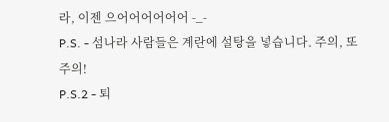라, 이젠 으어어어어어어 -_-
P.S. - 섬나라 사람들은 계란에 설탕을 넣습니다. 주의, 또 주의!
P.S.2 - 퇴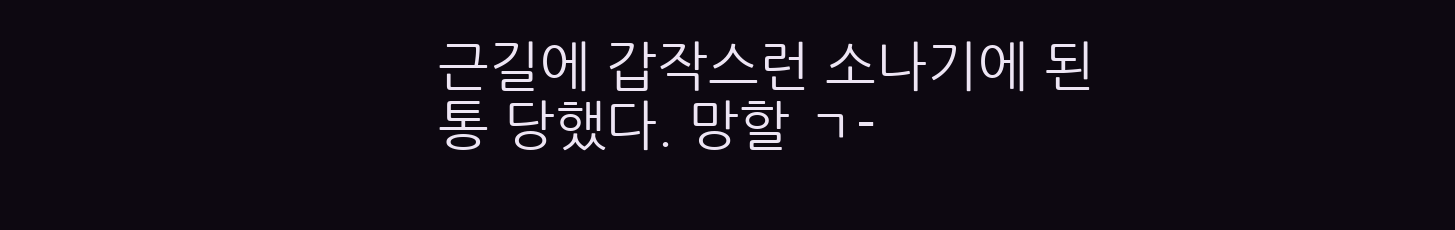근길에 갑작스런 소나기에 된통 당했다. 망할 ㄱ-